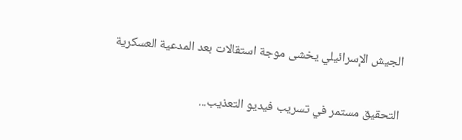الجيش الإسرائيلي يخشى موجة استقالات بعد المدعية العسكرية

التحقيق مستمر في تسريب فيديو التعذيب...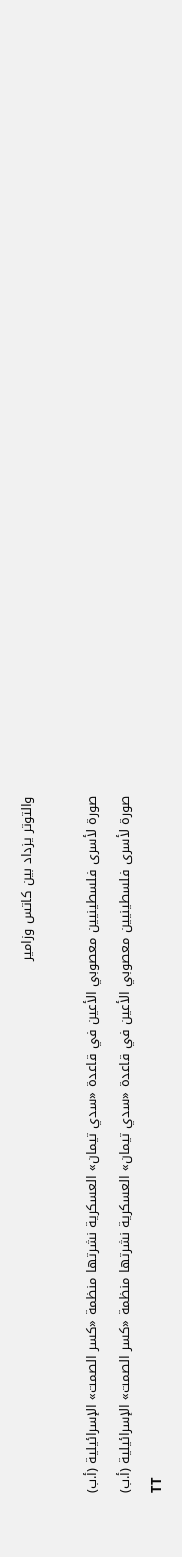والتوتر يزداد بين كاتس وزامير

صورة لأسرى فلسطينيين معصوبي الأعين في قاعدة «سدي تيمان» العسكرية نشرتها منظمة «كسر الصمت» الإسرائيلية (أ.ب)
صورة لأسرى فلسطينيين معصوبي الأعين في قاعدة «سدي تيمان» العسكرية نشرتها منظمة «كسر الصمت» الإسرائيلية (أ.ب)
TT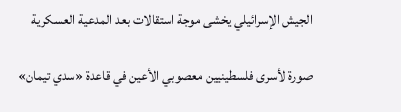الجيش الإسرائيلي يخشى موجة استقالات بعد المدعية العسكرية

صورة لأسرى فلسطينيين معصوبي الأعين في قاعدة «سدي تيمان»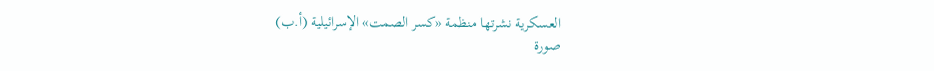العسكرية نشرتها منظمة «كسر الصمت» الإسرائيلية (أ.ب)
صورة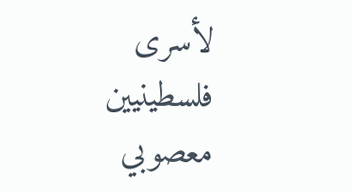لأسرى فلسطينيين معصوبي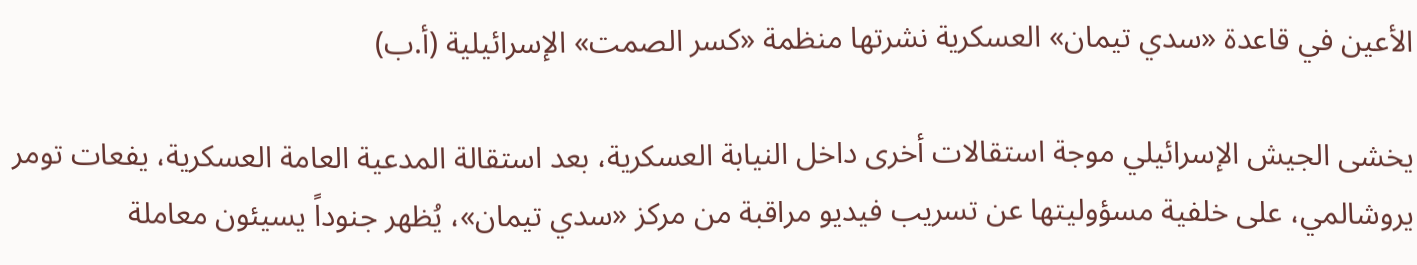الأعين في قاعدة «سدي تيمان» العسكرية نشرتها منظمة «كسر الصمت» الإسرائيلية (أ.ب)

يخشى الجيش الإسرائيلي موجة استقالات أخرى داخل النيابة العسكرية، بعد استقالة المدعية العامة العسكرية، يفعات تومر يروشالمي، على خلفية مسؤوليتها عن تسريب فيديو مراقبة من مركز «سدي تيمان»، يُظهر جنوداً يسيئون معاملة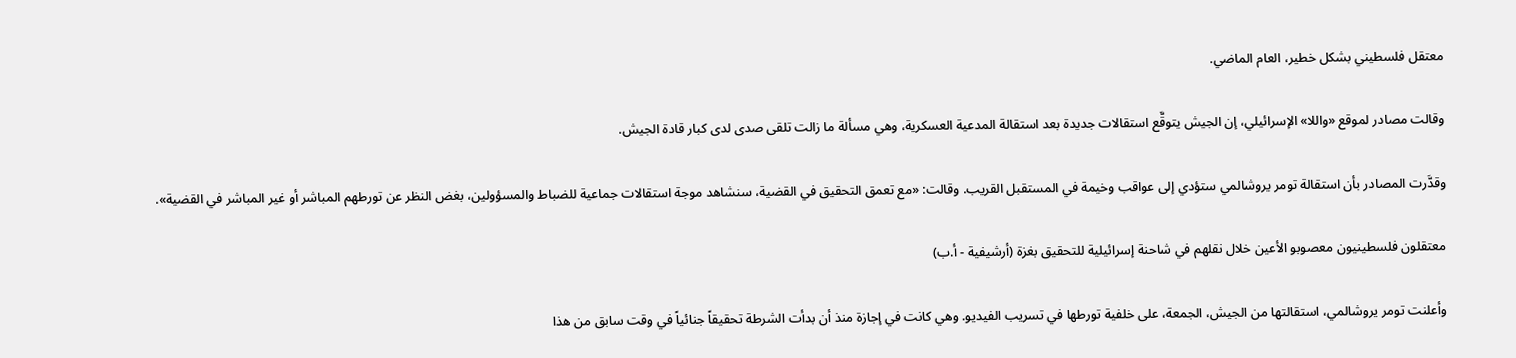معتقل فلسطيني بشكل خطير، العام الماضي.

وقالت مصادر لموقع «واللا» الإسرائيلي، إن الجيش يتوقَّع استقالات جديدة بعد استقالة المدعية العسكرية، وهي مسألة ما زالت تلقى صدى لدى كبار قادة الجيش.

وقدَّرت المصادر بأن استقالة تومر يروشالمي ستؤدي إلى عواقب وخيمة في المستقبل القريب. وقالت: «مع تعمق التحقيق في القضية، سنشاهد موجة استقالات جماعية للضباط والمسؤولين، بغض النظر عن تورطهم المباشر أو غير المباشر في القضية».

معتقلون فلسطينيون معصوبو الأعين خلال نقلهم في شاحنة إسرائيلية للتحقيق بغزة (أرشيفية - أ.ب)

وأعلنت تومر يروشالمي، استقالتها من الجيش، الجمعة، على خلفية تورطها في تسريب الفيديو. وهي كانت في إجازة منذ أن بدأت الشرطة تحقيقاً جنائياً في وقت سابق من هذا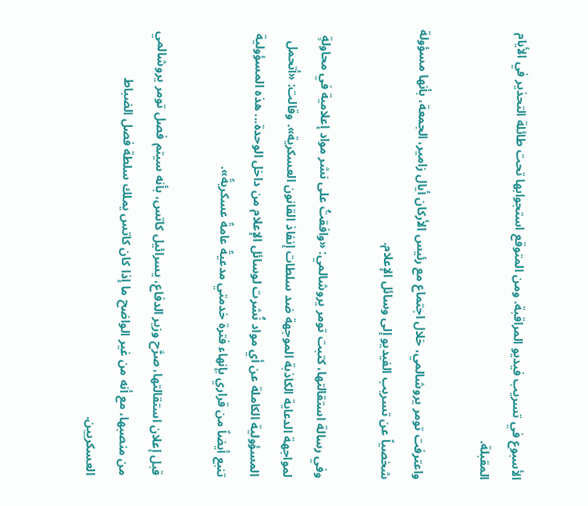الأسبوع في تسريب فيديو المراقبة. ومن المتوقع استجوابها تحت طائلة التحذير في الأيام المقبلة.

واعترفت تومر يروشالمي، خلال اجتماع مع رئيس الأركان أيال زامير، الجمعة، بأنها مسؤولة شخصياً عن تسريب الفيديو إلى وسائل الإعلام.

وفي رسالة استقالتها، كتبت تومر يروشالمي: «وافقتُ على نشر مواد إعلامية في محاولةٍ لمواجهة الدعاية الكاذبة الموجهة ضد سلطات إنفاذ القانون العسكرية». وقالت: «أتحمل المسؤولية الكاملة عن أي مواد نُشرت لوسائل الإعلام من داخل الوحدة... هذه المسؤولية تنبع أيضاً من قراري بإنهاء فترة خدمتي مدعيةً عامةً عسكريةً».

قبل إعلان استقالتها، صرَّح وزير الدفاع، يسرائيل كاتس، بأنه سيتم فصل تومر يروشالمي من منصبها، مع أنه من غير الواضح ما إذا كان كاتس يملك سلطة فصل الضباط العسكريين.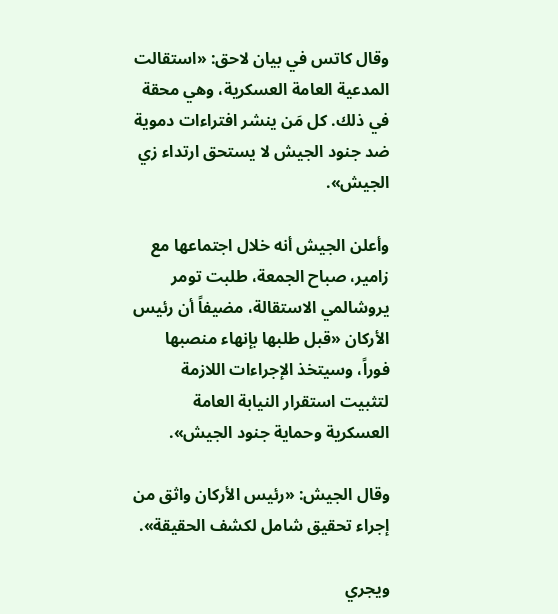وقال كاتس في بيان لاحق: «استقالت المدعية العامة العسكرية، وهي محقة في ذلك. كل مَن ينشر افتراءات دموية ضد جنود الجيش لا يستحق ارتداء زي الجيش».

وأعلن الجيش أنه خلال اجتماعها مع زامير، صباح الجمعة، طلبت تومر يروشالمي الاستقالة، مضيفاً أن رئيس الأركان «قبل طلبها بإنهاء منصبها فوراً، وسيتخذ الإجراءات اللازمة لتثبيت استقرار النيابة العامة العسكرية وحماية جنود الجيش».

وقال الجيش: «رئيس الأركان واثق من إجراء تحقيق شامل لكشف الحقيقة».

ويجري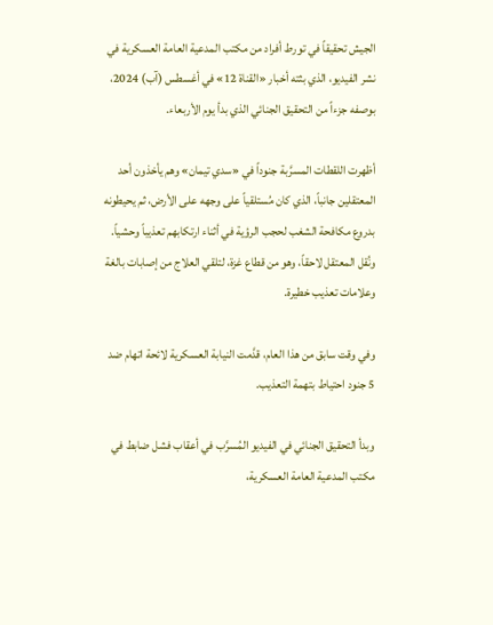الجيش تحقيقاً في تورط أفراد من مكتب المدعية العامة العسكرية في نشر الفيديو، الذي بثته أخبار «القناة 12» في أغسطس (آب) 2024، بوصفه جزءاً من التحقيق الجنائي الذي بدأ يوم الأربعاء.

أظهرت اللقطات المسرَّبة جنوداً في «سدي تيمان» وهم يأخذون أحد المعتقلين جانباً، الذي كان مُستلقياً على وجهه على الأرض، ثم يحيطونه بدروع مكافحة الشغب لحجب الرؤية في أثناء ارتكابهم تعذيباً وحشياً. ونُقل المعتقل لاحقاً، وهو من قطاع غزة، لتلقي العلاج من إصابات بالغة وعلامات تعذيب خطيرة.

وفي وقت سابق من هذا العام، قدَّمت النيابة العسكرية لائحة اتهام ضد 5 جنود احتياط بتهمة التعذيب.

وبدأ التحقيق الجنائي في الفيديو المُسرَّب في أعقاب فشل ضابط في مكتب المدعية العامة العسكرية،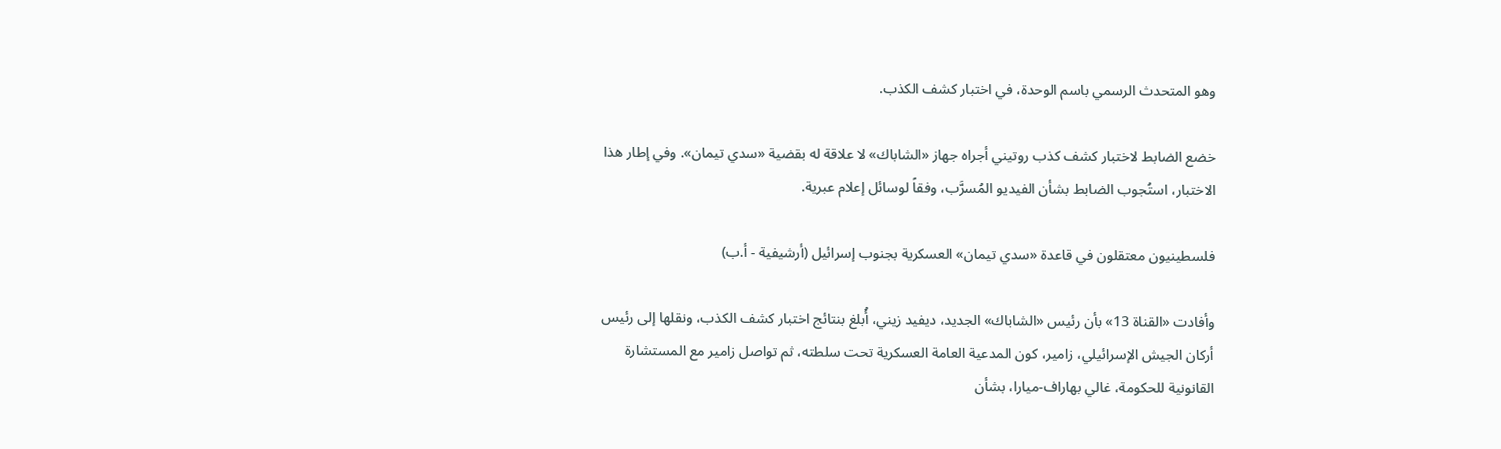وهو المتحدث الرسمي باسم الوحدة، في اختبار كشف الكذب.

خضع الضابط لاختبار كشف كذب روتيني أجراه جهاز «الشاباك» لا علاقة له بقضية «سدي تيمان». وفي إطار هذا الاختبار، استُجوب الضابط بشأن الفيديو المُسرَّب، وفقاً لوسائل إعلام عبرية.

فلسطينيون معتقلون في قاعدة «سدي تيمان» العسكرية بجنوب إسرائيل (أرشيفية - أ.ب)

وأفادت «القناة 13» بأن رئيس «الشاباك» الجديد، ديفيد زيني، أُبلغ بنتائج اختبار كشف الكذب، ونقلها إلى رئيس أركان الجيش الإسرائيلي، زامير، كون المدعية العامة العسكرية تحت سلطته، ثم تواصل زامير مع المستشارة القانونية للحكومة، غالي بهاراف-ميارا، بشأن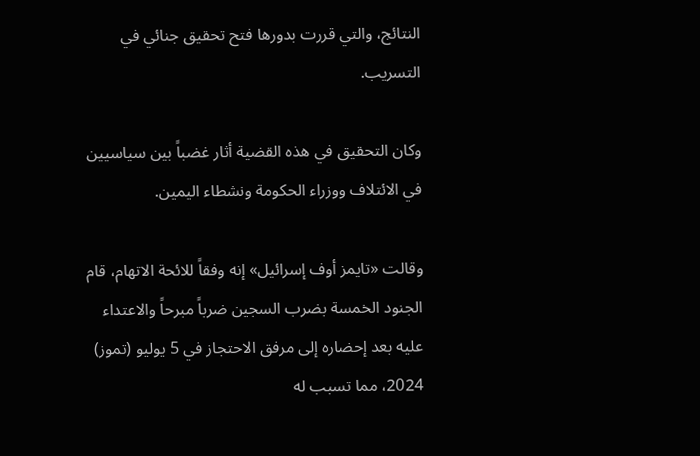النتائج، والتي قررت بدورها فتح تحقيق جنائي في التسريب.

وكان التحقيق في هذه القضية أثار غضباً بين سياسيين في الائتلاف ووزراء الحكومة ونشطاء اليمين.

وقالت «تايمز أوف إسرائيل» إنه وفقاً للائحة الاتهام، قام الجنود الخمسة بضرب السجين ضرباً مبرحاً والاعتداء عليه بعد إحضاره إلى مرفق الاحتجاز في 5 يوليو (تموز) 2024، مما تسبب له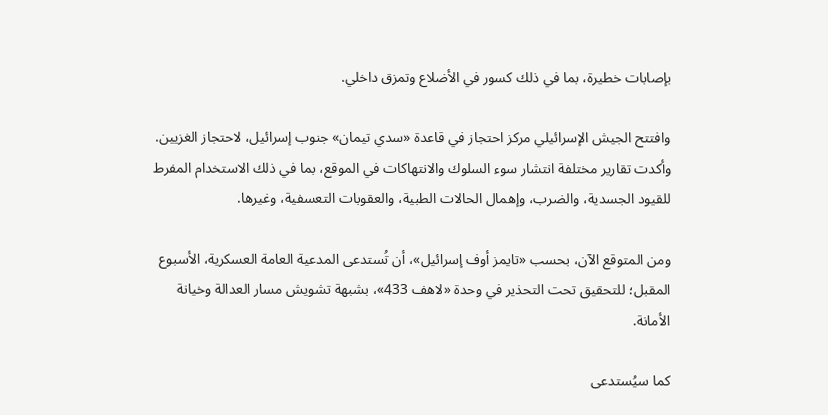بإصابات خطيرة، بما في ذلك كسور في الأضلاع وتمزق داخلي.

وافتتح الجيش الإسرائيلي مركز احتجاز في قاعدة «سدي تيمان» جنوب إسرائيل، لاحتجاز الغزيين. وأكدت تقارير مختلفة انتشار سوء السلوك والانتهاكات في الموقع، بما في ذلك الاستخدام المفرط للقيود الجسدية، والضرب، وإهمال الحالات الطبية، والعقوبات التعسفية، وغيرها.

ومن المتوقع الآن، بحسب «تايمز أوف إسرائيل»، أن تُستدعى المدعية العامة العسكرية، الأسبوع المقبل؛ للتحقيق تحت التحذير في وحدة «لاهف 433»، بشبهة تشويش مسار العدالة وخيانة الأمانة.

كما سيُستدعى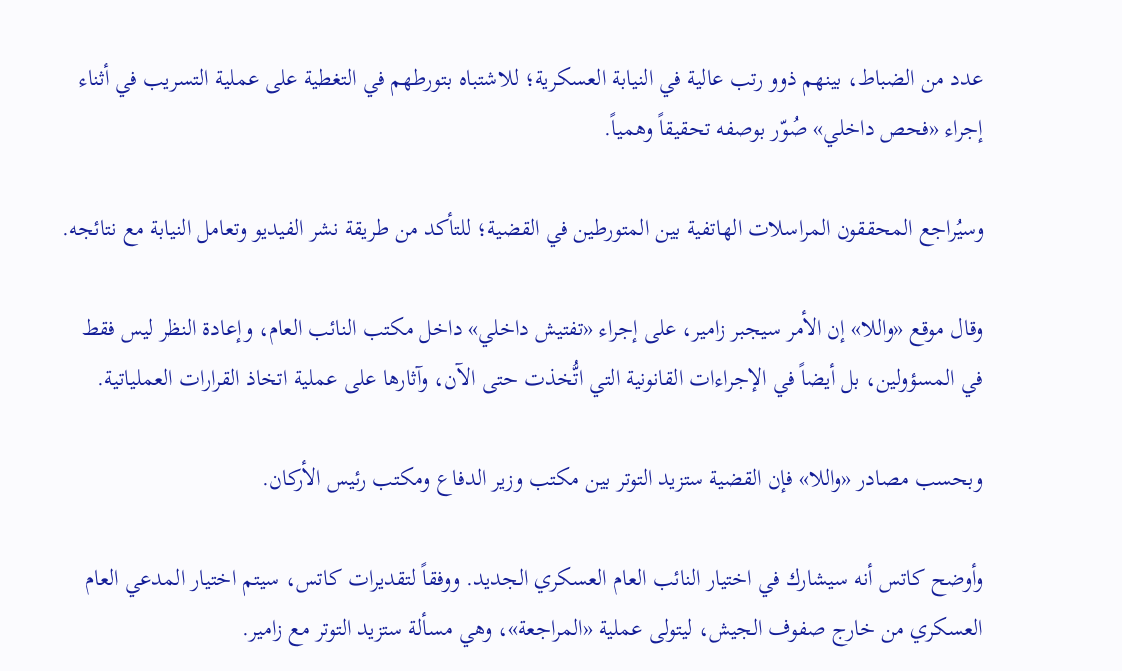عدد من الضباط، بينهم ذوو رتب عالية في النيابة العسكرية؛ للاشتباه بتورطهم في التغطية على عملية التسريب في أثناء إجراء «فحص داخلي» صُوّر بوصفه تحقيقاً وهمياً.

وسيُراجع المحققون المراسلات الهاتفية بين المتورطين في القضية؛ للتأكد من طريقة نشر الفيديو وتعامل النيابة مع نتائجه.

وقال موقع «واللا» إن الأمر سيجبر زامير، على إجراء «تفتيش داخلي» داخل مكتب النائب العام، وإعادة النظر ليس فقط في المسؤولين، بل أيضاً في الإجراءات القانونية التي اتُّخذت حتى الآن، وآثارها على عملية اتخاذ القرارات العملياتية.

وبحسب مصادر «واللا» فإن القضية ستزيد التوتر بين مكتب وزير الدفاع ومكتب رئيس الأركان.

وأوضح كاتس أنه سيشارك في اختيار النائب العام العسكري الجديد. ووفقاً لتقديرات كاتس، سيتم اختيار المدعي العام العسكري من خارج صفوف الجيش، ليتولى عملية «المراجعة»، وهي مسألة ستزيد التوتر مع زامير.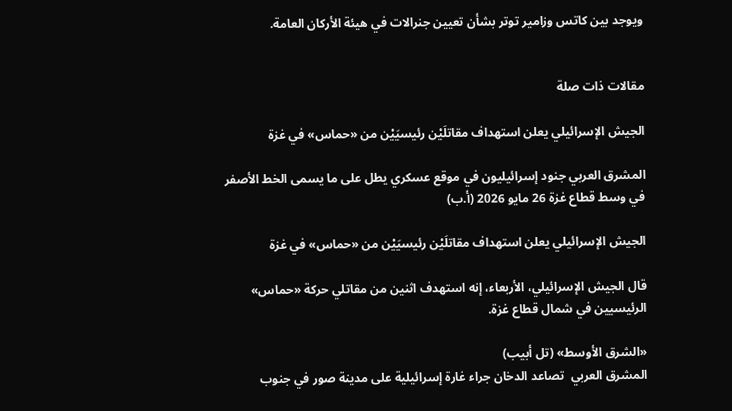ويوجد بين كاتس وزامير توتر بشأن تعيين جنرالات في هيئة الأركان العامة.


مقالات ذات صلة

الجيش الإسرائيلي يعلن استهداف مقاتلَيْن رئيسيَيْن من «حماس» في غزة

المشرق العربي جنود إسرائيليون في موقع عسكري يطل على ما يسمى الخط الأصفر في وسط قطاع غزة 26 مايو 2026 (أ.ب)

الجيش الإسرائيلي يعلن استهداف مقاتلَيْن رئيسيَيْن من «حماس» في غزة

قال الجيش ‌الإسرائيلي، ‌الأربعاء، إنه ‌استهدف اثنين من مقاتلي حركة «حماس» الرئيسيين في ‌شمال قطاع ‌غزة.

«الشرق الأوسط» (تل أبيب)
المشرق العربي  تصاعد الدخان جراء غارة إسرائيلية على مدينة صور في جنوب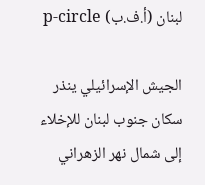لبنان (أ.ف.ب) p-circle

الجيش الإسرائيلي ينذر سكان جنوب لبنان للإخلاء إلى شمال نهر الزهراني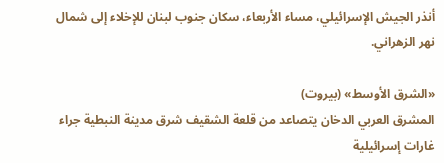أنذر الجيش الإسرائيلي، مساء الأربعاء، سكان جنوب لبنان للإخلاء إلى شمال نهر الزهراني.

«الشرق الأوسط» (بيروت)
المشرق العربي الدخان يتصاعد من قلعة الشقيف شرق مدينة النبطية جراء غارات إسرائيلية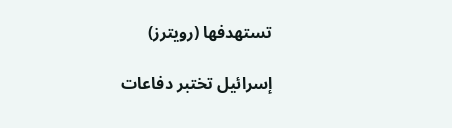تستهدفها (رويترز)

إسرائيل تختبر دفاعات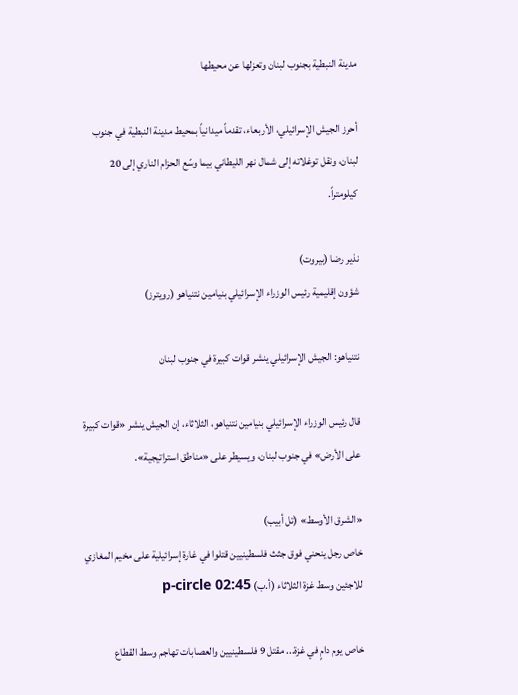مدينة النبطية بجنوب لبنان وتعزلها عن محيطها

أحرز الجيش الإسرائيلي، الأربعاء، تقدماً ميدانياً بمحيط مدينة النبطية في جنوب لبنان، ونقل توغلاته إلى شمال نهر الليطاني بيما وسّع الحزام الناري إلى 20 كيلومتراً.

نذير رضا (بيروت)
شؤون إقليمية رئيس الوزراء الإسرائيلي بنيامين نتنياهو (رويترز)

نتنياهو: الجيش الإسرائيلي ينشر قوات كبيرة في جنوب لبنان

قال رئيس الوزراء الإسرائيلي بنيامين نتنياهو، الثلاثاء، إن الجيش ينشر «قوات كبيرة على الأرض» في جنوب لبنان، ويسيطر على «مناطق استراتيجية».

«الشرق الأوسط» (تل أبيب)
خاص رجل ينحني فوق جثث فلسطينيين قتلوا في غارة إسرائيلية على مخيم المغازي للاجئين وسط غزة الثلاثاء (أ.ب) p-circle 02:45

خاص يوم دامٍ في غزة... مقتل 9 فلسطينيين والعصابات تهاجم وسط القطاع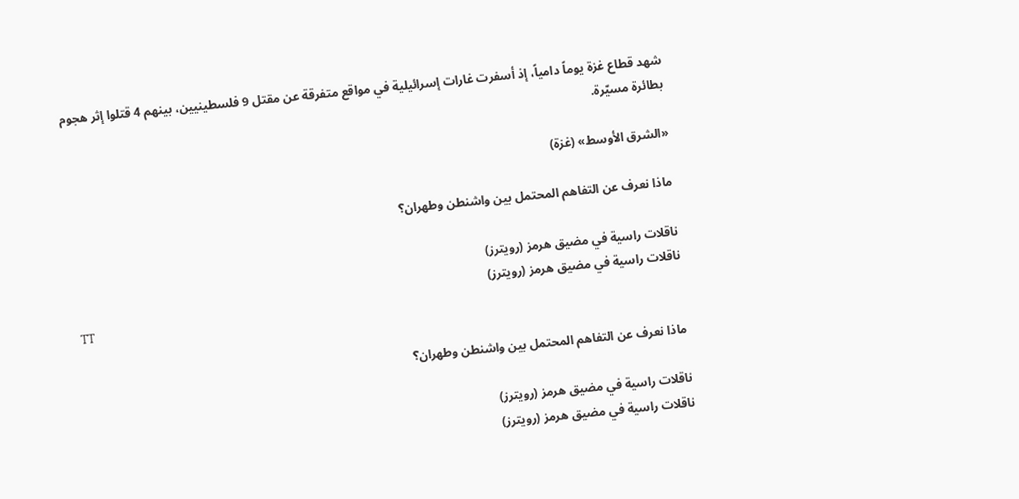شهد قطاع غزة يوماً دامياً، إذ أسفرت غارات إسرائيلية في مواقع متفرقة عن مقتل 9 فلسطينيين، بينهم 4 قتلوا إثر هجوم بطائرة مسيّرة.

«الشرق الأوسط» (غزة)

ماذا نعرف عن التفاهم المحتمل بين واشنطن وطهران؟

ناقلات راسية في مضيق هرمز (رويترز)
ناقلات راسية في مضيق هرمز (رويترز)
TT

ماذا نعرف عن التفاهم المحتمل بين واشنطن وطهران؟

ناقلات راسية في مضيق هرمز (رويترز)
ناقلات راسية في مضيق هرمز (رويترز)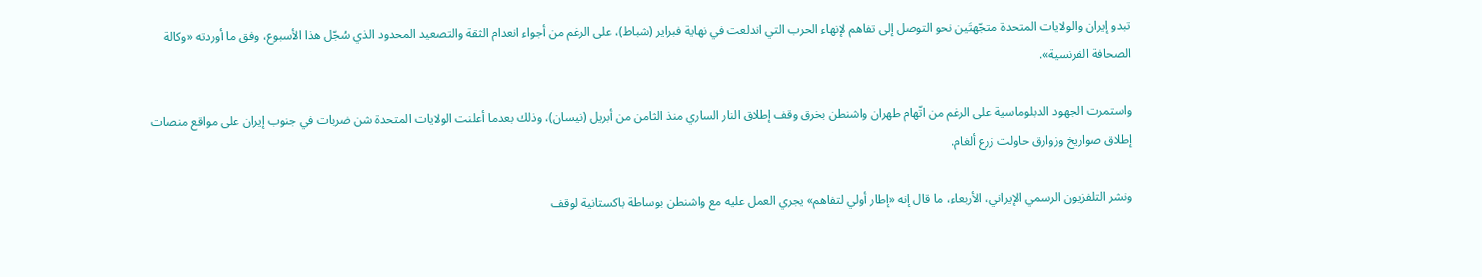تبدو إيران والولايات المتحدة متجّهتَين نحو التوصل إلى تفاهم لإنهاء الحرب التي اندلعت في نهاية فبراير (شباط)، على الرغم من أجواء انعدام الثقة والتصعيد المحدود الذي سُجّل هذا الأسبوع، وفق ما أوردته «وكالة الصحافة الفرنسية».

واستمرت الجهود الدبلوماسية على الرغم من اتّهام طهران واشنطن بخرق وقف إطلاق النار الساري منذ الثامن من أبريل (نيسان)، وذلك بعدما أعلنت الولايات المتحدة شن ضربات في جنوب إيران على مواقع منصات إطلاق صواريخ وزوارق حاولت زرع ألغام.

ونشر التلفزيون الرسمي الإيراني، الأربعاء، ما قال إنه «إطار أولي لتفاهم» يجري العمل عليه مع واشنطن بوساطة باكستانية لوقف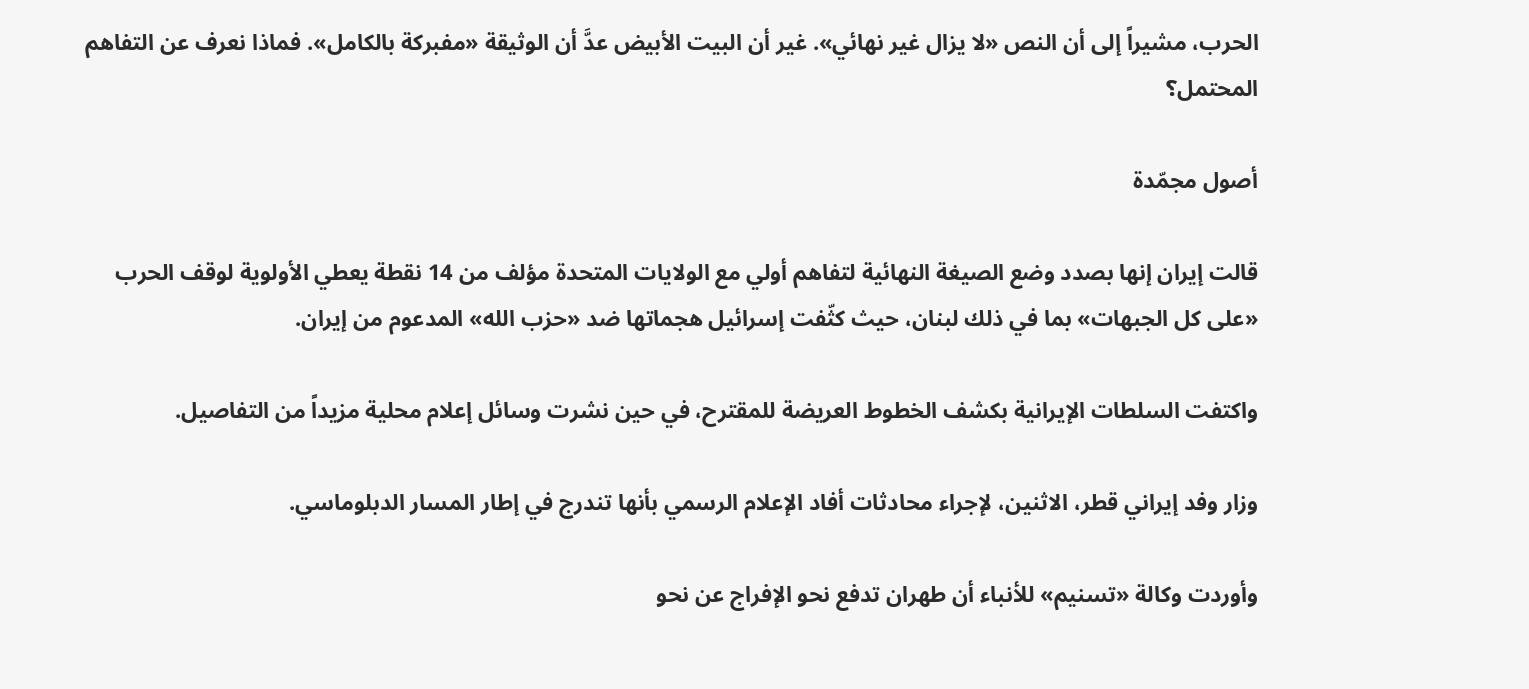الحرب، مشيراً إلى أن النص «لا يزال غير نهائي». غير أن البيت الأبيض عدَّ أن الوثيقة «مفبركة بالكامل». فماذا نعرف عن التفاهم المحتمل؟

أصول مجمّدة

قالت إيران إنها بصدد وضع الصيغة النهائية لتفاهم أولي مع الولايات المتحدة مؤلف من 14 نقطة يعطي الأولوية لوقف الحرب «على كل الجبهات» بما في ذلك لبنان، حيث كثّفت إسرائيل هجماتها ضد «حزب الله» المدعوم من إيران.

واكتفت السلطات الإيرانية بكشف الخطوط العريضة للمقترح، في حين نشرت وسائل إعلام محلية مزيداً من التفاصيل.

وزار وفد إيراني قطر، الاثنين، لإجراء محادثات أفاد الإعلام الرسمي بأنها تندرج في إطار المسار الدبلوماسي.

وأوردت وكالة «تسنيم» للأنباء أن طهران تدفع نحو الإفراج عن نحو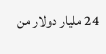24 مليار دولار من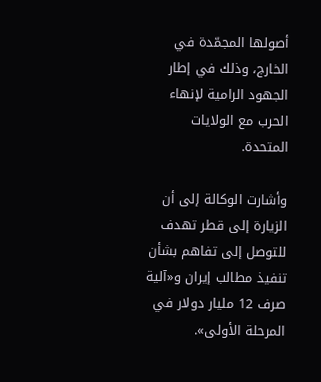أصولها المجمّدة في الخارج، وذلك في إطار الجهود الرامية لإنهاء الحرب مع الولايات المتحدة.

وأشارت الوكالة إلى أن الزيارة إلى قطر تهدف للتوصل إلى تفاهم بشأن تنفيذ مطالب إيران و«آلية صرف 12 مليار دولار في المرحلة الأولى».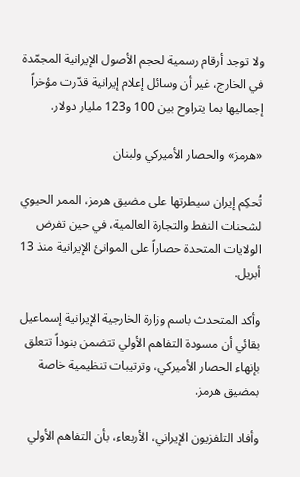ولا توجد أرقام رسمية لحجم الأصول الإيرانية المجمّدة في الخارج، غير أن وسائل إعلام إيرانية قدّرت مؤخراً إجماليها بما يتراوح بين 100 و123 مليار دولار.

«هرمز» والحصار الأميركي ولبنان

تُحكِم إيران سيطرتها على مضيق هرمز، الممر الحيوي لشحنات النفط والتجارة العالمية، في حين تفرض الولايات المتحدة حصاراً على الموانئ الإيرانية منذ 13 أبريل.

وأكد المتحدث باسم وزارة الخارجية الإيرانية إسماعيل بقائي أن مسودة التفاهم الأولي تتضمن بنوداً تتعلق بإنهاء الحصار الأميركي، وترتيبات تنظيمية خاصة بمضيق هرمز.

وأفاد التلفزيون الإيراني، الأربعاء، بأن التفاهم الأولي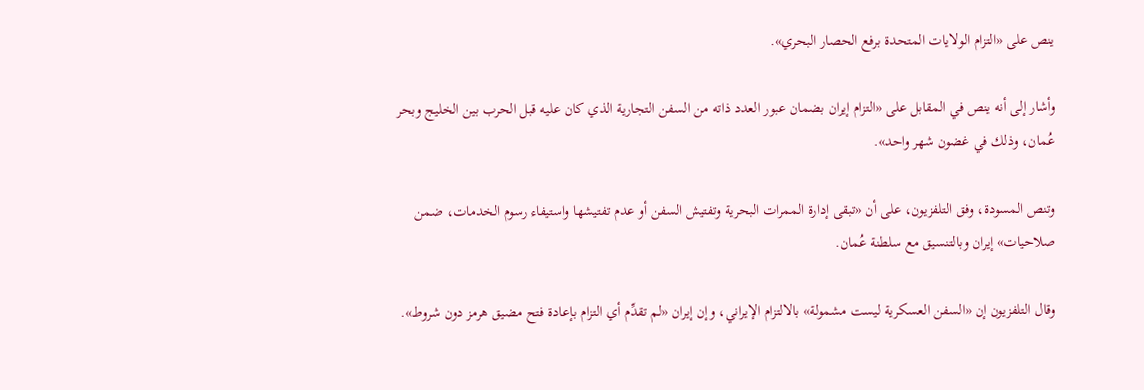ينص على «التزام الولايات المتحدة برفع الحصار البحري».

وأشار إلى أنه ينص في المقابل على «التزام إيران بضمان عبور العدد ذاته من السفن التجارية الذي كان عليه قبل الحرب بين الخليج وبحر عُمان، وذلك في غضون شهر واحد».

وتنص المسودة، وفق التلفزيون، على أن «تبقى إدارة الممرات البحرية وتفتيش السفن أو عدم تفتيشها واستيفاء رسوم الخدمات، ضمن صلاحيات» إيران وبالتنسيق مع سلطنة عُمان.

وقال التلفزيون إن «السفن العسكرية ليست مشمولة» بالالتزام الإيراني، وإن إيران «لم تقدِّم أي التزام بإعادة فتح مضيق هرمز دون شروط».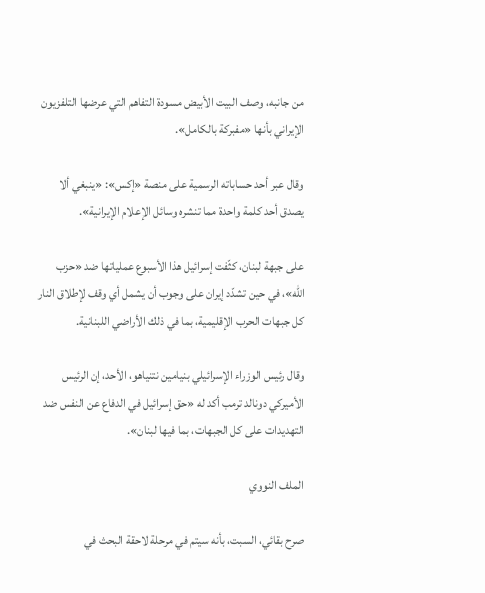من جانبه، وصف البيت الأبيض مسودة التفاهم التي عرضها التلفزيون الإيراني بأنها «مفبركة بالكامل».

وقال عبر أحد حساباته الرسمية على منصة «إكس»: «ينبغي ألا يصدق أحد كلمة واحدة مما تنشره وسائل الإعلام الإيرانية».

على جبهة لبنان، كثّفت إسرائيل هذا الأسبوع عملياتها ضد «حزب الله»، في حين تشدّد إيران على وجوب أن يشمل أي وقف لإطلاق النار كل جبهات الحرب الإقليمية، بما في ذلك الأراضي اللبنانية.

وقال رئيس الوزراء الإسرائيلي بنيامين نتنياهو، الأحد، إن الرئيس الأميركي دونالد ترمب أكد له «حق إسرائيل في الدفاع عن النفس ضد التهديدات على كل الجبهات، بما فيها لبنان».

الملف النووي

صرح بقائي، السبت، بأنه سيتم في مرحلة لاحقة البحث في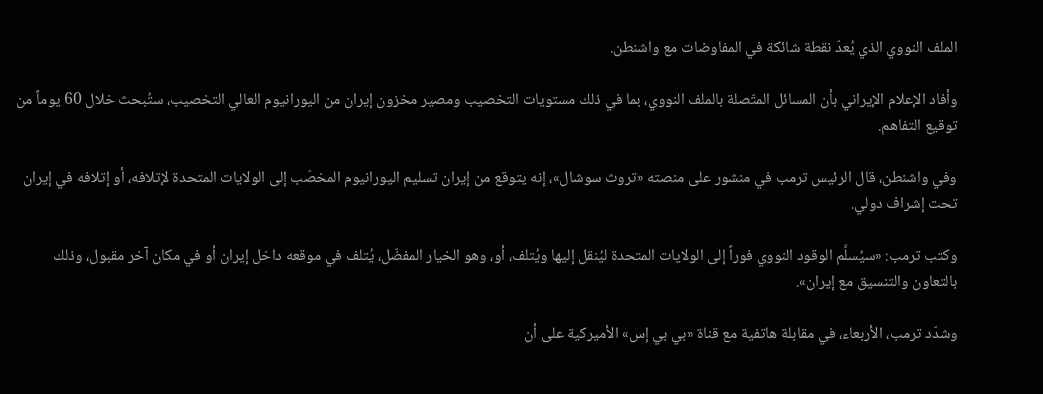الملف النووي الذي يُعدّ نقطة شائكة في المفاوضات مع واشنطن.

وأفاد الإعلام الإيراني بأن المسائل المتّصلة بالملف النووي، بما في ذلك مستويات التخصيب ومصير مخزون إيران من اليورانيوم العالي التخصيب، ستُبحث خلال 60 يوماً من توقيع التفاهم.

وفي واشنطن، قال الرئيس ترمب في منشور على منصته «تروث سوشال»، إنه يتوقع من إيران تسليم اليورانيوم المخصّب إلى الولايات المتحدة لإتلافه، أو إتلافه في إيران تحت إشراف دولي.

وكتب ترمب: «سيُسلَّم الوقود النووي فوراً إلى الولايات المتحدة ليُنقل إليها ويُتلف، أو، وهو الخيار المفضّل، يُتلف في موقعه داخل إيران أو في مكان آخر مقبول، وذلك بالتعاون والتنسيق مع إيران».

وشدّد ترمب، الأربعاء، في مقابلة هاتفية مع قناة «بي بي إس» الأميركية على أن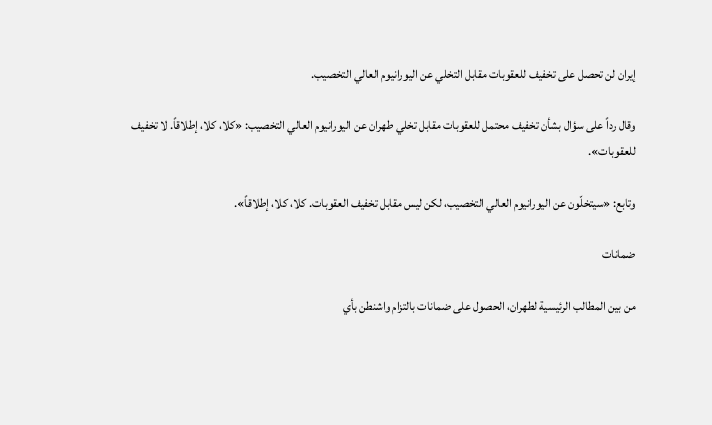إيران لن تحصل على تخفيف للعقوبات مقابل التخلي عن اليورانيوم العالي التخصيب.

وقال رداً على سؤال بشأن تخفيف محتمل للعقوبات مقابل تخلي طهران عن اليورانيوم العالي التخصيب: «كلا، كلا، إطلاقاً. لا تخفيف للعقوبات».

وتابع: «سيتخلّون عن اليورانيوم العالي التخصيب، لكن ليس مقابل تخفيف العقوبات. كلا، كلا، إطلاقاً».

ضمانات

من بين المطالب الرئيسية لطهران، الحصول على ضمانات بالتزام واشنطن بأي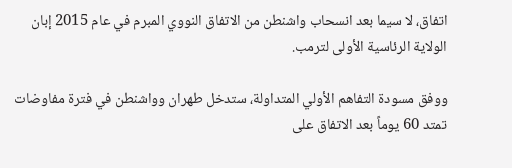اتفاق، لا سيما بعد انسحاب واشنطن من الاتفاق النووي المبرم في عام 2015 إبان الولاية الرئاسية الأولى لترمب.

ووفق مسودة التفاهم الأولي المتداولة، ستدخل طهران وواشنطن في فترة مفاوضات تمتد 60 يوماً بعد الاتفاق على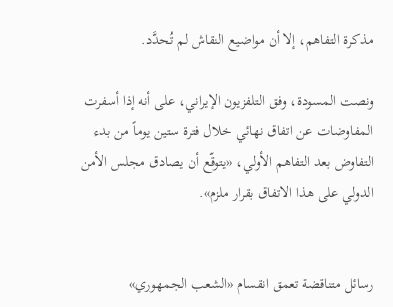مذكرة التفاهم، إلا أن مواضيع النقاش لم تُحدَّد.

ونصت المسودة، وفق التلفزيون الإيراني، على أنه إذا أسفرت المفاوضات عن اتفاق نهائي خلال فترة ستين يوماً من بدء التفاوض بعد التفاهم الأولي، «يتوقّع أن يصادق مجلس الأمن الدولي على هذا الاتفاق بقرار ملزم».


رسائل متناقضة تعمق انقسام «الشعب الجمهوري»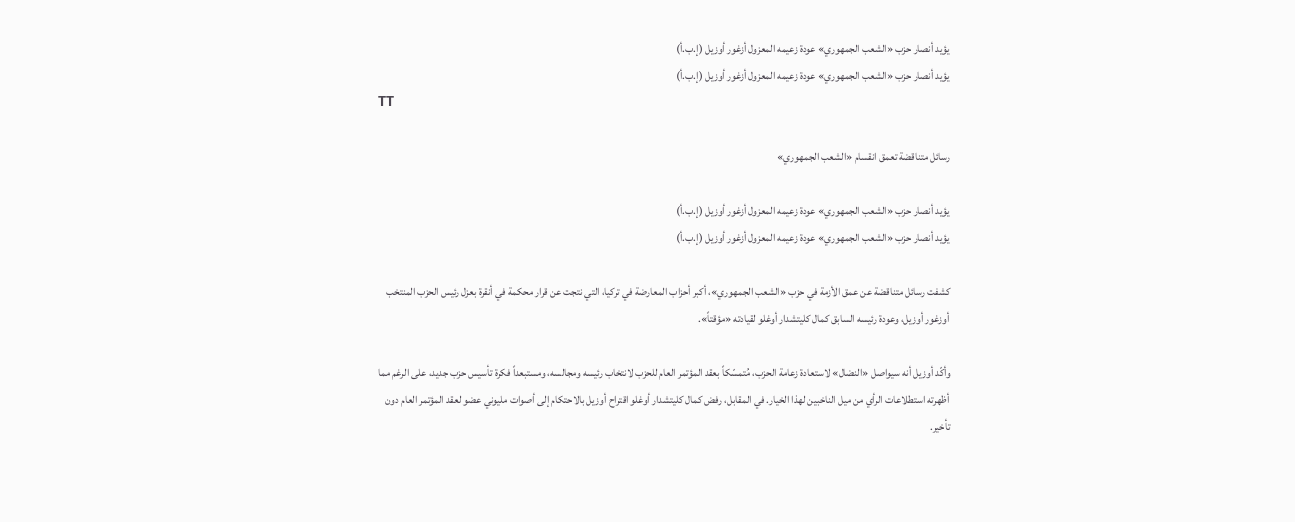يؤيد أنصار حزب «الشعب الجمهوري» عودة زعيمه المعزول أزغور أوزيل (إ.ب.أ)
يؤيد أنصار حزب «الشعب الجمهوري» عودة زعيمه المعزول أزغور أوزيل (إ.ب.أ)
TT

رسائل متناقضة تعمق انقسام «الشعب الجمهوري»

يؤيد أنصار حزب «الشعب الجمهوري» عودة زعيمه المعزول أزغور أوزيل (إ.ب.أ)
يؤيد أنصار حزب «الشعب الجمهوري» عودة زعيمه المعزول أزغور أوزيل (إ.ب.أ)

كشفت رسائل متناقضة عن عمق الأزمة في حزب «الشعب الجمهوري»، أكبر أحزاب المعارضة في تركيا، التي نتجت عن قرار محكمة في أنقرة بعزل رئيس الحزب المنتخب أوزغور أوزيل، وعودة رئيسه السابق كمال كليتشدار أوغلو لقيادته «مؤقتاً».

وأكّد أوزيل أنه سيواصل «النضال» لاستعادة زعامة الحزب، مُتمسّكاً بعقد المؤتمر العام للحزب لانتخاب رئيسه ومجالسه، ومستبعداً فكرة تأسيس حزب جديد، على الرغم مما أظهرته استطلاعات الرأي من ميل الناخبين لهذا الخيار. في المقابل، رفض كمال كليتشدار أوغلو اقتراح أوزيل بالاحتكام إلى أصوات مليوني عضو لعقد المؤتمر العام دون تأخير.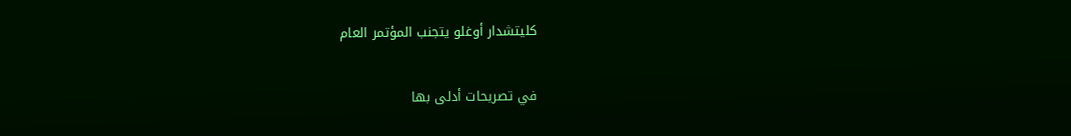كليتشدار أوغلو يتجنب المؤتمر العام

في تصريحات أدلى بها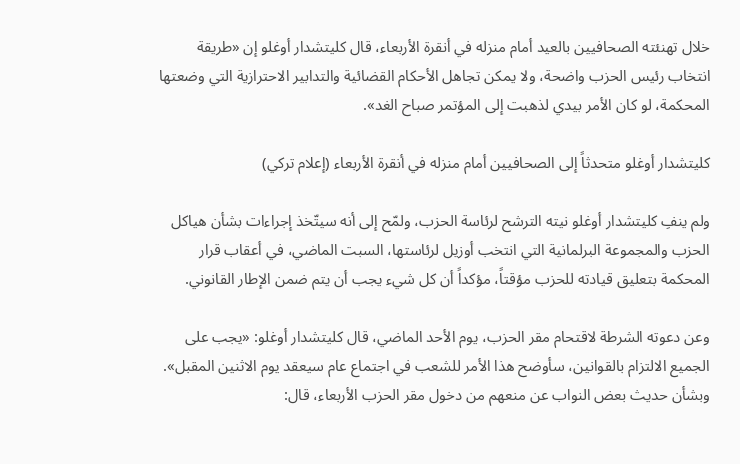خلال تهنئته الصحافيين بالعيد أمام منزله في أنقرة الأربعاء، قال كليتشدار أوغلو إن «طريقة انتخاب رئيس الحزب واضحة، ولا يمكن تجاهل الأحكام القضائية والتدابير الاحترازية التي وضعتها المحكمة، لو كان الأمر بيدي لذهبت إلى المؤتمر صباح الغد».

كليتشدار أوغلو متحدثاً إلى الصحافيين أمام منزله في أنقرة الأربعاء (إعلام تركي)

ولم ينفِ كليتشدار أوغلو نيته الترشح لرئاسة الحزب، ولمّح إلى أنه سيتّخذ إجراءات بشأن هياكل الحزب والمجموعة البرلمانية التي انتخب أوزيل لرئاستها، السبت الماضي، في أعقاب قرار المحكمة بتعليق قيادته للحزب مؤقتاً، مؤكداً أن كل شيء يجب أن يتم ضمن الإطار القانوني.

وعن دعوته الشرطة لاقتحام مقر الحزب، يوم الأحد الماضي، قال كليتشدار أوغلو: «يجب على الجميع الالتزام بالقوانين، سأوضح هذا الأمر للشعب في اجتماع عام سيعقد يوم الاثنين المقبل». وبشأن حديث بعض النواب عن منعهم من دخول مقر الحزب الأربعاء، قال: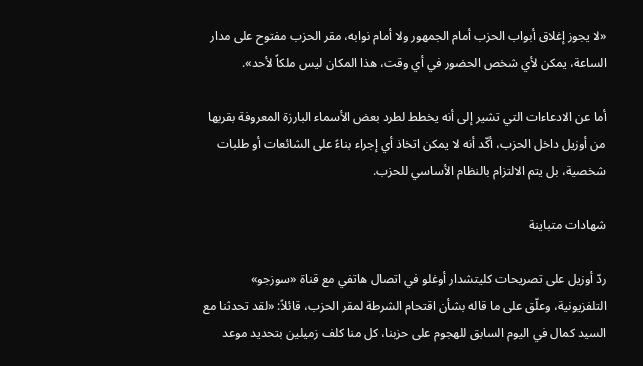«لا يجوز إغلاق أبواب الحزب أمام الجمهور ولا أمام نوابه، مقر الحزب مفتوح على مدار الساعة، يمكن لأي شخص الحضور في أي وقت، هذا المكان ليس ملكاً لأحد».

أما عن الادعاءات التي تشير إلى أنه يخطط لطرد بعض الأسماء البارزة المعروفة بقربها من أوزيل داخل الحزب، أكّد أنه لا يمكن اتخاذ أي إجراء بناءً على الشائعات أو طلبات شخصية، بل يتم الالتزام بالنظام الأساسي للحزب.

شهادات متباينة

ردّ أوزيل على تصريحات كليتشدار أوغلو في اتصال هاتفي مع قناة «سوزجو» التلفزيونية، وعلّق على ما قاله بشأن اقتحام الشرطة لمقر الحزب، قائلاً: «لقد تحدثنا مع السيد كمال في اليوم السابق للهجوم على حزبنا، كل منا كلف زميلين بتحديد موعد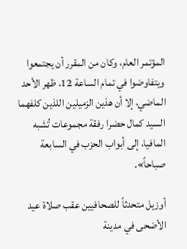المؤتمر العام، وكان من المقرر أن يجتمعوا ويتفاوضوا في تمام الساعة 12، ظهر الأحد الماضي، إلا أن هذين الزميلين اللذين كلفهما السيد كمال حضرا رفقة مجموعات تُشبه المافيا، إلى أبواب الحزب في السابعة صباحاً».

أوزيل متحدثاً للصحافيين عقب صلاة عيد الأضحى في مدينة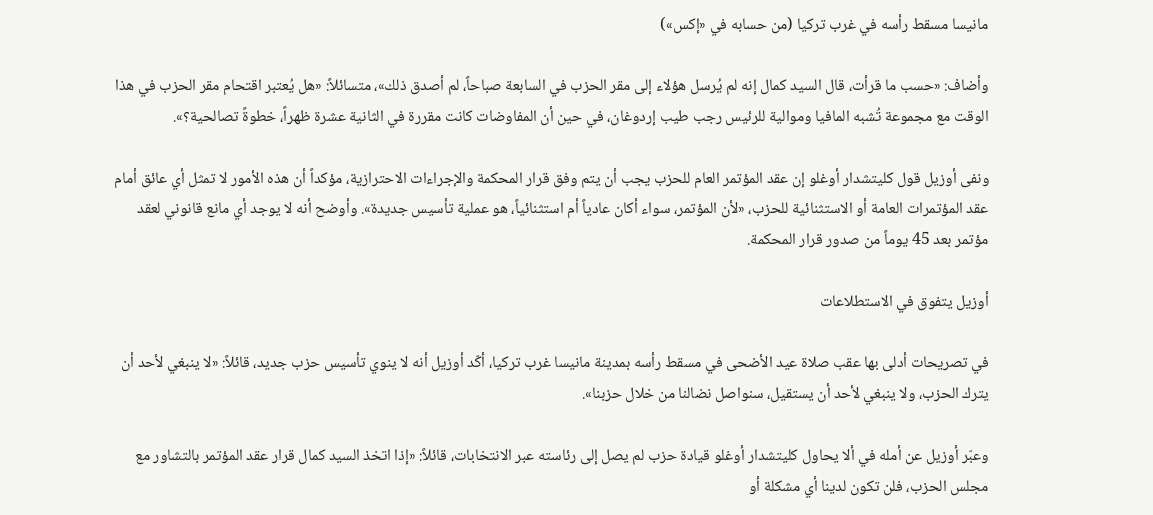مانيسا مسقط رأسه في غرب تركيا (من حسابه في «إكس»)

وأضاف: «حسب ما قرأت، قال السيد كمال إنه لم يُرسل هؤلاء إلى مقر الحزب في السابعة صباحاً، لم أصدق ذلك»، متسائلاً: «هل يُعتبر اقتحام مقر الحزب في هذا الوقت مع مجموعة تُشبه المافيا وموالية للرئيس رجب طيب إردوغان، في حين أن المفاوضات كانت مقررة في الثانية عشرة ظهراً، خطوةً تصالحية؟».

ونفى أوزيل قول كليتشدار أوغلو إن عقد المؤتمر العام للحزب يجب أن يتم وفق قرار المحكمة والإجراءات الاحترازية، مؤكداً أن هذه الأمور لا تمثل أي عائق أمام عقد المؤتمرات العامة أو الاستثنائية للحزب، «لأن المؤتمر، سواء أكان عادياً أم استثنائياً، هو عملية تأسيس جديدة». وأوضح أنه لا يوجد أي مانع قانوني لعقد مؤتمر بعد 45 يوماً من صدور قرار المحكمة.

أوزيل يتفوق في الاستطلاعات

في تصريحات أدلى بها عقب صلاة عيد الأضحى في مسقط رأسه بمدينة مانيسا غرب تركيا، أكّد أوزيل أنه لا ينوي تأسيس حزب جديد، قائلاً: «لا ينبغي لأحد أن يترك الحزب، ولا ينبغي لأحد أن يستقيل، سنواصل نضالنا من خلال حزبنا».

وعبّر أوزيل عن أمله في ألا يحاول كليتشدار أوغلو قيادة حزب لم يصل إلى رئاسته عبر الانتخابات، قائلاً: «إذا اتخذ السيد كمال قرار عقد المؤتمر بالتشاور مع مجلس الحزب، فلن تكون لدينا أي مشكلة أو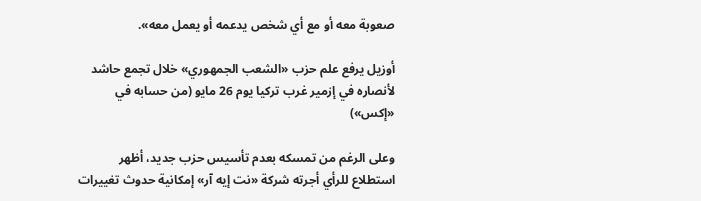صعوبة معه أو مع أي شخص يدعمه أو يعمل معه».

أوزيل يرفع علم حزب «الشعب الجمهوري» خلال تجمع حاشد لأنصاره في إزمير غرب تركيا يوم 26 مايو (من حسابه في «إكس»)

وعلى الرغم من تمسكه بعدم تأسيس حزب جديد، أظهر استطلاع للرأي أجرته شركة «نت إيه آر» إمكانية حدوث تغييرات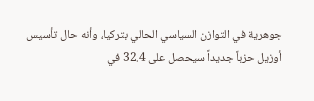جوهرية في التوازن السياسي الحالي بتركيا، وأنه حال تأسيس أوزيل حزباً جديداً سيحصل على 32.4 في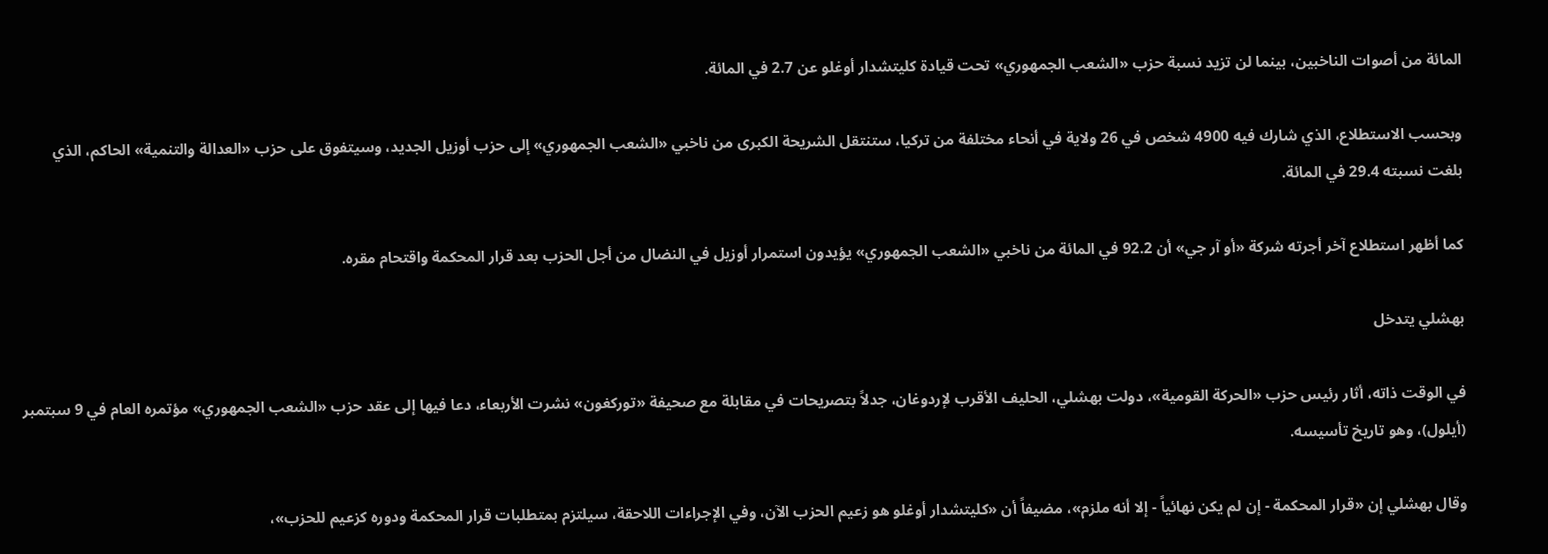المائة من أصوات الناخبين، بينما لن تزيد نسبة حزب «الشعب الجمهوري» تحت قيادة كليتشدار أوغلو عن 2.7 في المائة.

وبحسب الاستطلاع، الذي شارك فيه 4900 شخص في 26 ولاية في أنحاء مختلفة من تركيا، ستنتقل الشريحة الكبرى من ناخبي «الشعب الجمهوري» إلى حزب أوزيل الجديد، وسيتفوق على حزب «العدالة والتنمية» الحاكم، الذي بلغت نسبته 29.4 في المائة.

كما أظهر استطلاع آخر أجرته شركة «أو آر جي» أن 92.2 في المائة من ناخبي «الشعب الجمهوري» يؤيدون استمرار أوزيل في النضال من أجل الحزب بعد قرار المحكمة واقتحام مقره.

بهشلي يتدخل

في الوقت ذاته، أثار رئيس حزب «الحركة القومية»، دولت بهشلي، الحليف الأقرب لإردوغان، جدلاً بتصريحات في مقابلة مع صحيفة «توركغون» نشرت الأربعاء، دعا فيها إلى عقد حزب «الشعب الجمهوري» مؤتمره العام في 9 سبتمبر (أيلول)، وهو تاريخ تأسيسه.

وقال بهشلي إن «قرار المحكمة - إن لم يكن نهائياً - إلا أنه ملزم»، مضيفاً أن «كليتشدار أوغلو هو زعيم الحزب الآن، وفي الإجراءات اللاحقة، سيلتزم بمتطلبات قرار المحكمة ودوره كزعيم للحزب»،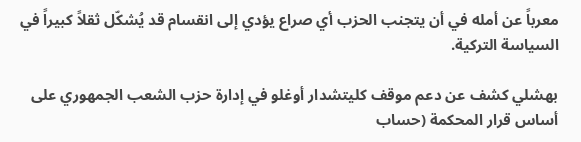معرباً عن أمله في أن يتجنب الحزب أي صراع يؤدي إلى انقسام قد يُشكّل ثقلاً كبيراً في السياسة التركية.

بهشلي كشف عن دعم موقف كليتشدار أوغلو في إدارة حزب الشعب الجمهوري على أساس قرار المحكمة (حساب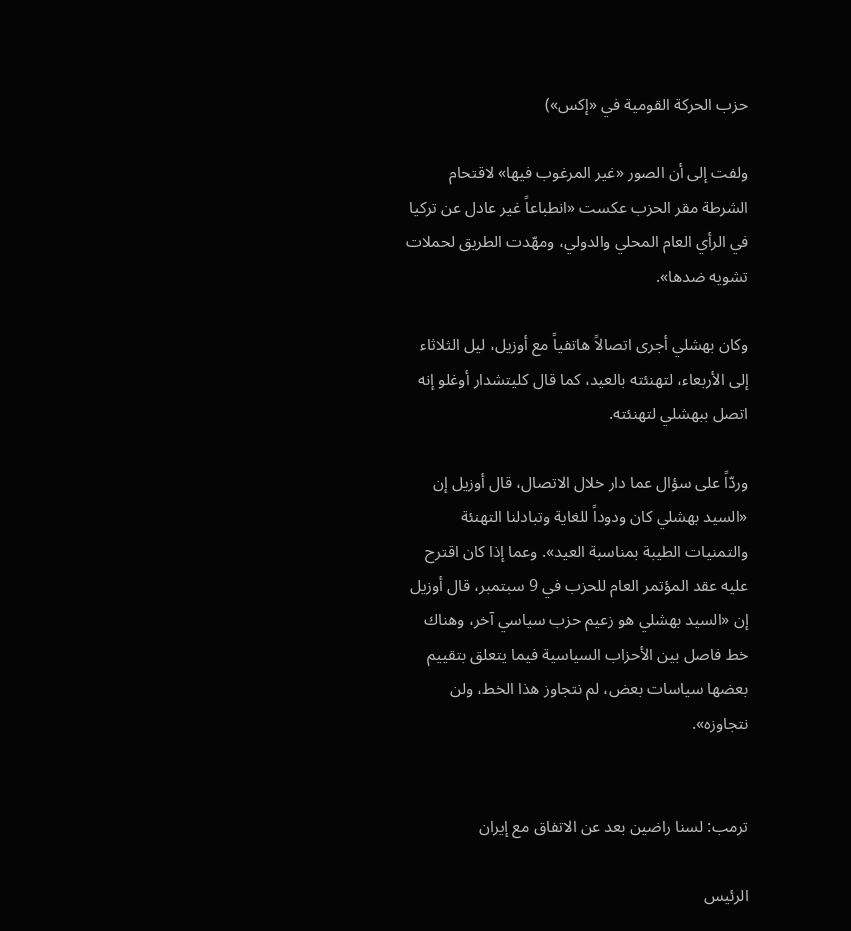حزب الحركة القومية في «إكس»)

ولفت إلى أن الصور «غير المرغوب فيها» لاقتحام الشرطة مقر الحزب عكست «انطباعاً غير عادل عن تركيا في الرأي العام المحلي والدولي، ومهّدت الطريق لحملات تشويه ضدها».

وكان بهشلي أجرى اتصالاً هاتفياً مع أوزيل، ليل الثلاثاء إلى الأربعاء، لتهنئته بالعيد، كما قال كليتشدار أوغلو إنه اتصل ببهشلي لتهنئته.

وردّاً على سؤال عما دار خلال الاتصال، قال أوزيل إن «السيد بهشلي كان ودوداً للغاية وتبادلنا التهنئة والتمنيات الطيبة بمناسبة العيد». وعما إذا كان اقترح عليه عقد المؤتمر العام للحزب في 9 سبتمبر، قال أوزيل إن «السيد بهشلي هو زعيم حزب سياسي آخر، وهناك خط فاصل بين الأحزاب السياسية فيما يتعلق بتقييم بعضها سياسات بعض، لم نتجاوز هذا الخط، ولن نتجاوزه».


ترمب: لسنا راضين بعد عن الاتفاق مع إيران

الرئيس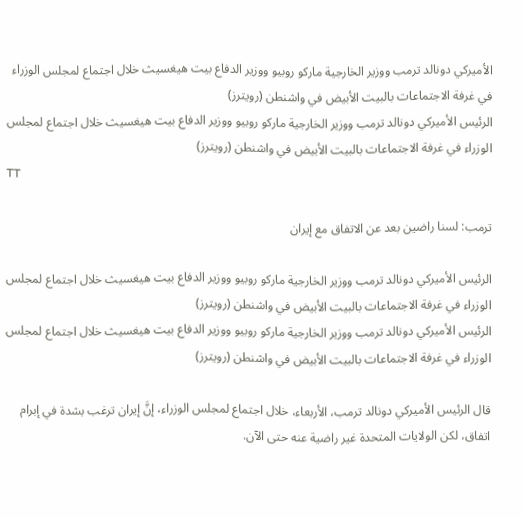الأميركي دونالد ترمب ووزير الخارجية ماركو روبيو ووزير الدفاع بيت هيغسيث خلال اجتماع لمجلس الوزراء في غرفة الاجتماعات بالبيت الأبيض في واشنطن (رويترز)
الرئيس الأميركي دونالد ترمب ووزير الخارجية ماركو روبيو ووزير الدفاع بيت هيغسيث خلال اجتماع لمجلس الوزراء في غرفة الاجتماعات بالبيت الأبيض في واشنطن (رويترز)
TT

ترمب: لسنا راضين بعد عن الاتفاق مع إيران

الرئيس الأميركي دونالد ترمب ووزير الخارجية ماركو روبيو ووزير الدفاع بيت هيغسيث خلال اجتماع لمجلس الوزراء في غرفة الاجتماعات بالبيت الأبيض في واشنطن (رويترز)
الرئيس الأميركي دونالد ترمب ووزير الخارجية ماركو روبيو ووزير الدفاع بيت هيغسيث خلال اجتماع لمجلس الوزراء في غرفة الاجتماعات بالبيت الأبيض في واشنطن (رويترز)

قال الرئيس الأميركي دونالد ترمب، الأربعاء، خلال اجتماع لمجلس الوزراء، إنَّ إيران ترغب بشدة في إبرام اتفاق، لكن الولايات المتحدة غير راضية عنه حتى الآن.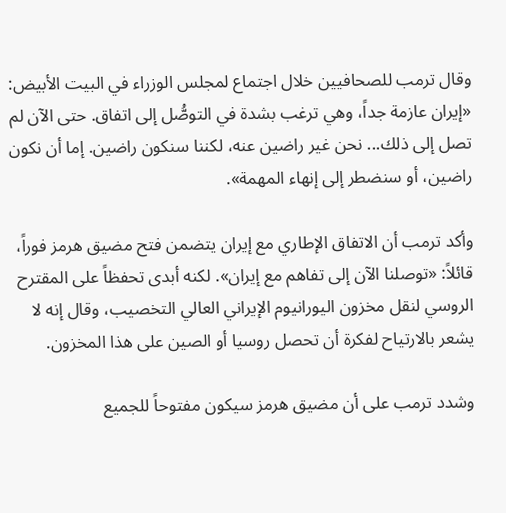وقال ترمب للصحافيين خلال اجتماع لمجلس الوزراء في البيت الأبيض: «إيران عازمة جداً، وهي ترغب بشدة في التوصُّل إلى اتفاق. حتى الآن لم تصل إلى ذلك... نحن غير راضين عنه، لكننا سنكون راضين. إما أن نكون راضين، أو سنضطر إلى إنهاء المهمة».

وأكد ترمب أن الاتفاق الإطاري مع إيران يتضمن فتح مضيق هرمز فوراً، قائلاً: «توصلنا الآن إلى تفاهم مع إيران». لكنه أبدى تحفظاً على المقترح الروسي لنقل مخزون اليورانيوم الإيراني العالي التخصيب، وقال إنه لا يشعر بالارتياح لفكرة أن تحصل روسيا أو الصين على هذا المخزون.

وشدد ترمب على أن مضيق هرمز سيكون مفتوحاً للجميع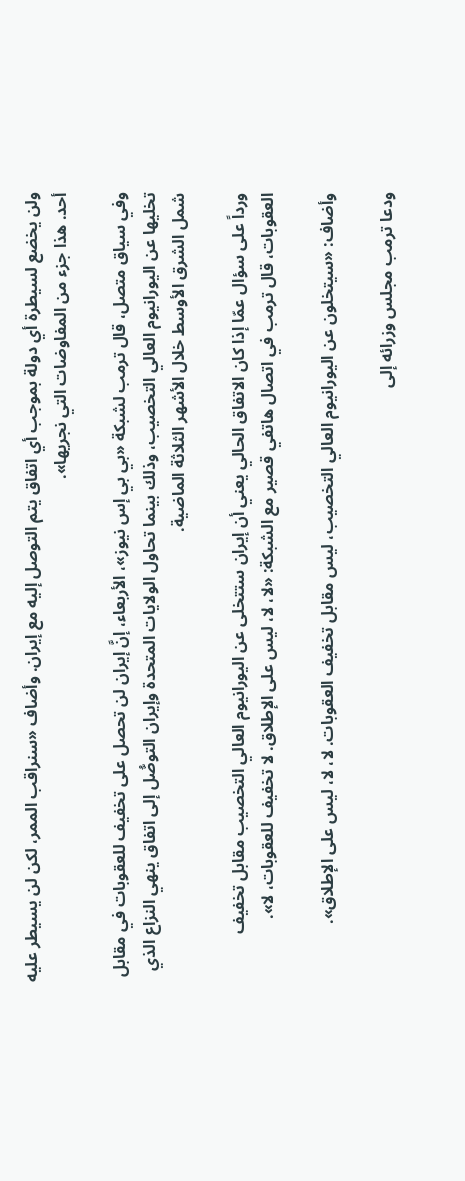ولن يخضع لسيطرة أي دولة ‌بموجب ‌أي اتفاق ‌يتم ‌التوصل إليه مع إيران. وأضاف «سنراقب الممر، لكن لن يسيطر عليه أحد. هذا جزء من المفاوضات التي نجريها».

وفي سياق متصل، قال ترمب لشبكة «بي بي إس نيوز»، الأربعاء، إنَّ إيران لن تحصل على تخفيف للعقوبات في مقابل تخليها عن اليورانيوم العالي التخصيب، وذلك بينما تحاول الولايات المتحدة وإيران التوصُّل إلى اتفاق ينهي النزاع الذي شمل الشرق الأوسط خلال الأشهر الثلاثة الماضية.

ورداً على سؤال عمّا إذا كان الاتفاق الحالي يعني أن إيران ستتخلى عن اليورانيوم العالي التخصيب مقابل تخفيف العقوبات، قال ترمب في اتصال هاتفي قصير مع الشبكة: «لا، لا، ليس على الإطلاق. لا تخفيف للعقوبات، لا».

وأضاف: «سيتخلون عن اليورانيوم العالي التخصيب، ليس مقابل تخفيف العقوبات. لا، لا، ليس على الإطلاق».

ودعا ترمب مجلس وزرائه إلى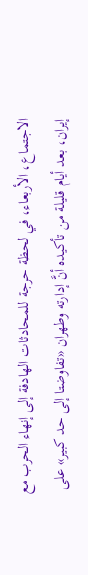الاجتماع، الأربعاء، في لحظة حرجة للمحادثات الهادفة إلى إنهاء الحرب مع إيران، بعد أيام قليلة من تأكيده أنَّ إدارته وطهران «تفاوضتا إلى حد كبير» على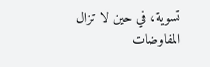تسوية، في حين لا تزال المفاوضات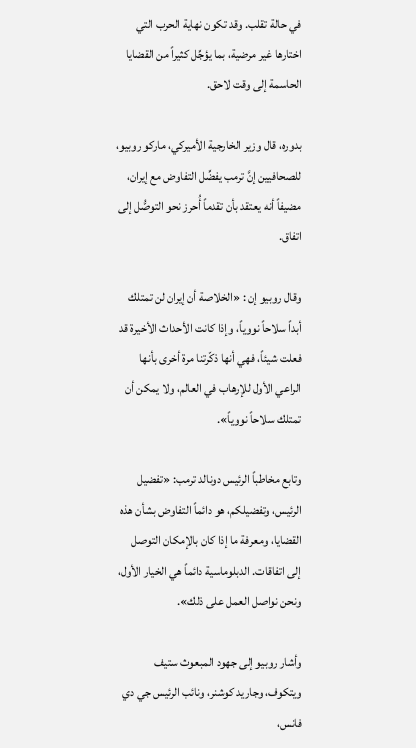في حالة تقلب. وقد تكون نهاية الحرب التي اختارها غير مرضية، بما يؤجِّل كثيراً من القضايا الحاسمة إلى وقت لاحق.

بدوره، قال وزير الخارجية الأميركي، ماركو روبيو، للصحافيين إنَّ ترمب يفضِّل التفاوض مع إيران، مضيفاً أنه يعتقد بأن تقدماً أُحرز نحو التوصُّل إلى اتفاق.

وقال روبيو إن : «الخلاصة أن إيران لن تمتلك أبداً سلاحاً نووياً، وإذا كانت الأحداث الأخيرة قد فعلت شيئاً، فهي أنها ذكّرتنا مرة أخرى بأنها الراعي الأول للإرهاب في العالم، ولا يمكن أن تمتلك سلاحاً نووياً».

وتابع مخاطباً الرئيس دونالد ترمب: «تفضيل الرئيس، وتفضيلكم، هو دائماً التفاوض بشأن هذه القضايا، ومعرفة ما إذا كان بالإمكان التوصل إلى اتفاقات. الدبلوماسية دائماً هي الخيار الأول، ونحن نواصل العمل على ذلك».

وأشار روبيو إلى جهود المبعوث ستيف ويتكوف، وجاريد كوشنر، ونائب الرئيس جي دي فانس،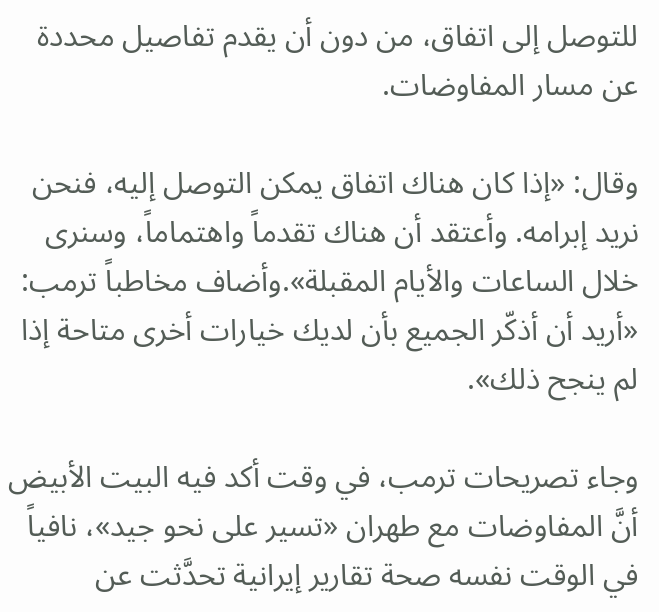للتوصل إلى اتفاق، من دون أن يقدم تفاصيل محددة عن مسار المفاوضات.

وقال: «إذا كان هناك اتفاق يمكن التوصل إليه، فنحن نريد إبرامه. وأعتقد أن هناك تقدماً واهتماماً، وسنرى خلال الساعات والأيام المقبلة».وأضاف مخاطباً ترمب: «أريد أن أذكّر الجميع بأن لديك خيارات أخرى متاحة إذا لم ينجح ذلك».

وجاء تصريحات ترمب، في وقت أكد فيه البيت الأبيض أنَّ المفاوضات مع طهران «تسير على نحو جيد»، نافياً في الوقت نفسه صحة تقارير إيرانية تحدَّثت عن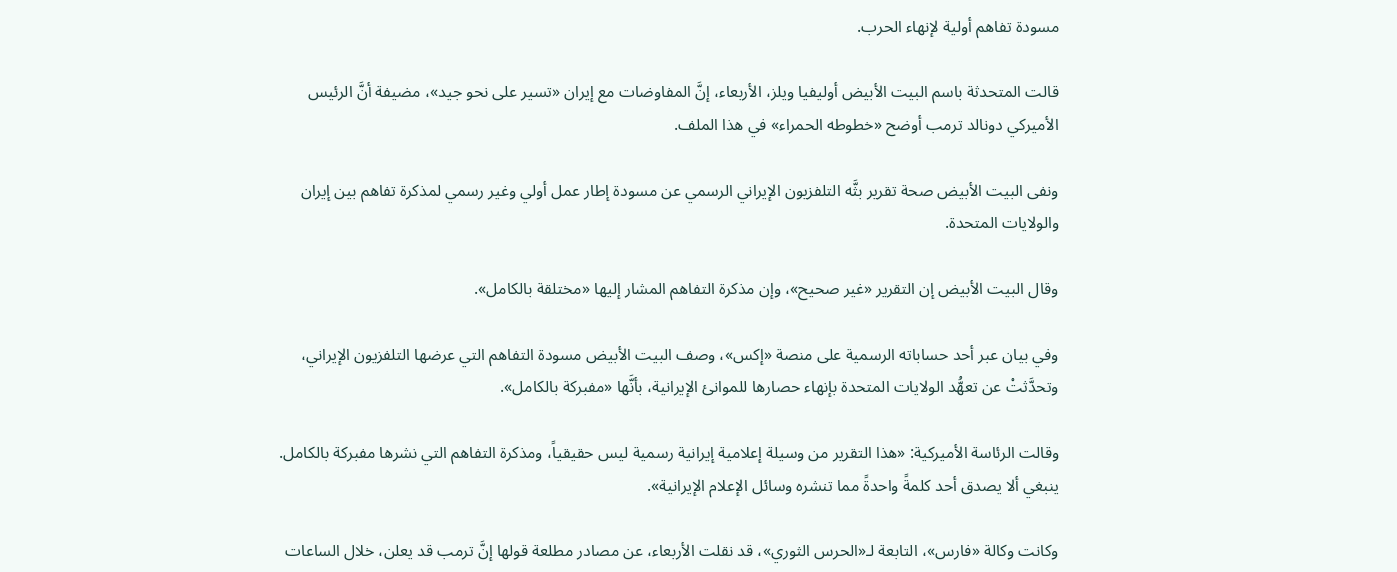مسودة تفاهم أولية لإنهاء الحرب.

قالت المتحدثة باسم البيت الأبيض أوليفيا ويلز، الأربعاء، إنَّ المفاوضات مع إيران «تسير على نحو جيد»، مضيفة أنَّ الرئيس الأميركي دونالد ترمب أوضح «خطوطه الحمراء» في هذا الملف.

ونفى البيت الأبيض صحة تقرير بثَّه التلفزيون الإيراني الرسمي عن مسودة إطار عمل أولي وغير رسمي لمذكرة تفاهم بين إيران والولايات المتحدة.

وقال البيت الأبيض إن التقرير «غير صحيح»، وإن مذكرة التفاهم المشار إليها «مختلقة بالكامل».

وفي بيان عبر أحد حساباته الرسمية على منصة «إكس»، وصف البيت الأبيض مسودة التفاهم التي عرضها التلفزيون الإيراني، وتحدَّثتْ عن تعهُّد الولايات المتحدة بإنهاء حصارها للموانئ الإيرانية، بأنَّها «مفبركة بالكامل».

وقالت الرئاسة الأميركية: «هذا التقرير من وسيلة إعلامية إيرانية رسمية ليس حقيقياً، ومذكرة التفاهم التي نشرها مفبركة بالكامل. ينبغي ألا يصدق أحد كلمةً واحدةً مما تنشره وسائل الإعلام الإيرانية».

وكانت وكالة «فارس»، التابعة لـ«الحرس الثوري»، قد نقلت الأربعاء، عن مصادر مطلعة قولها إنَّ ترمب قد يعلن، خلال الساعات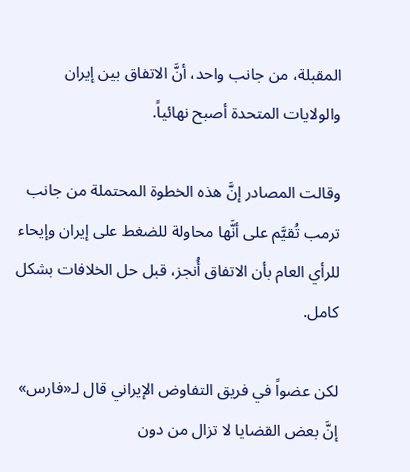المقبلة، من جانب واحد، أنَّ الاتفاق بين إيران والولايات المتحدة أصبح نهائياً.

وقالت المصادر إنَّ هذه الخطوة المحتملة من جانب ترمب تُقيَّم على أنَّها محاولة للضغط على إيران وإيحاء للرأي العام بأن الاتفاق أُنجز، قبل حل الخلافات بشكل كامل.

لكن عضواً في فريق التفاوض الإيراني قال لـ«فارس» إنَّ بعض القضايا لا تزال من دون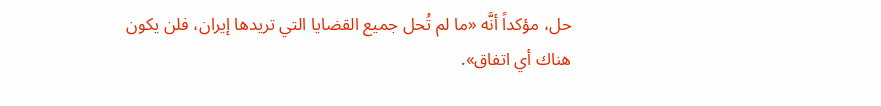حل، مؤكداً أنَّه «ما لم تُحل جميع القضايا التي تريدها إيران، فلن يكون هناك أي اتفاق».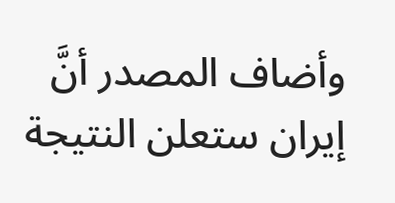وأضاف المصدر أنَّ إيران ستعلن النتيجة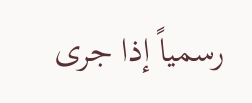رسمياً إذا جرى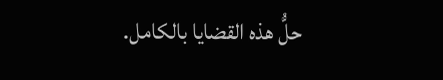حلُّ هذه القضايا بالكامل.